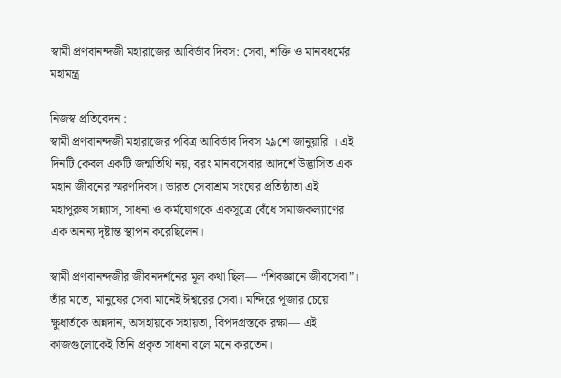স্বামী প্রণবানন্দজী মহারাজের আবির্ভাব দিবস: সেবা, শক্তি ও মানবধর্মের মহামন্ত্র

নিজস্ব প্রতিবেদন :
স্বামী প্রণবানন্দজী মহারাজের পবিত্র আবির্ভাব দিবস ২৯শে জানুয়ারি । এই দিনটি কেবল একটি জন্মতিথি নয়, বরং মানবসেবার আদর্শে উদ্ভাসিত এক মহান জীবনের স্মরণদিবস। ভারত সেবাশ্রম সংঘের প্রতিষ্ঠাতা এই মহাপুরুষ সন্ন্যাস, সাধনা ও কর্মযোগকে একসূত্রে বেঁধে সমাজকল্যাণের এক অনন্য দৃষ্টান্ত স্থাপন করেছিলেন।

স্বামী প্রণবানন্দজীর জীবনদর্শনের মূল কথা ছিল— “শিবজ্ঞানে জীবসেবা”। তাঁর মতে, মানুষের সেবা মানেই ঈশ্বরের সেবা। মন্দিরে পূজার চেয়ে ক্ষুধার্তকে অন্নদান, অসহায়কে সহায়তা, বিপদগ্রস্তকে রক্ষা— এই কাজগুলোকেই তিনি প্রকৃত সাধনা বলে মনে করতেন।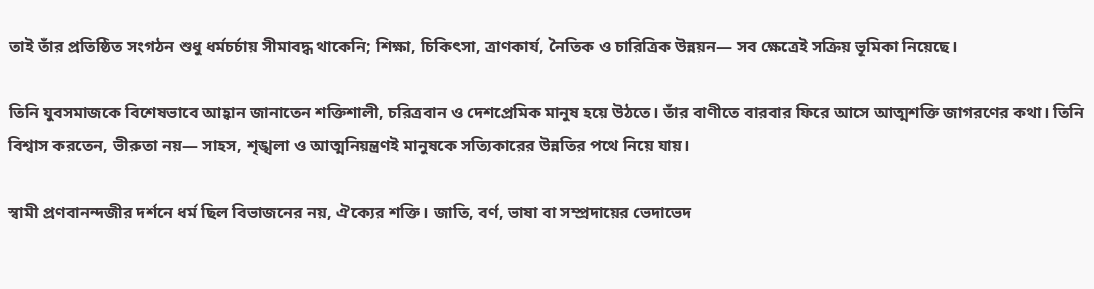তাই তাঁর প্রতিষ্ঠিত সংগঠন শুধু ধর্মচর্চায় সীমাবদ্ধ থাকেনি; শিক্ষা, চিকিৎসা, ত্রাণকার্য, নৈতিক ও চারিত্রিক উন্নয়ন— সব ক্ষেত্রেই সক্রিয় ভূমিকা নিয়েছে।

তিনি যুবসমাজকে বিশেষভাবে আহ্বান জানাতেন শক্তিশালী, চরিত্রবান ও দেশপ্রেমিক মানুষ হয়ে উঠতে। তাঁর বাণীতে বারবার ফিরে আসে আত্মশক্তি জাগরণের কথা। তিনি বিশ্বাস করতেন, ভীরুতা নয়— সাহস, শৃঙ্খলা ও আত্মনিয়ন্ত্রণই মানুষকে সত্যিকারের উন্নতির পথে নিয়ে যায়।

স্বামী প্রণবানন্দজীর দর্শনে ধর্ম ছিল বিভাজনের নয়, ঐক্যের শক্তি। জাতি, বর্ণ, ভাষা বা সম্প্রদায়ের ভেদাভেদ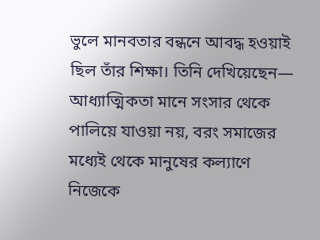ভুলে মানবতার বন্ধনে আবদ্ধ হওয়াই ছিল তাঁর শিক্ষা। তিনি দেখিয়েছেন— আধ্যাত্মিকতা মানে সংসার থেকে পালিয়ে যাওয়া নয়, বরং সমাজের মধ্যেই থেকে মানুষের কল্যাণে নিজেকে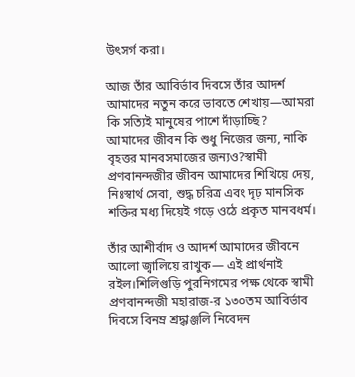উৎসর্গ করা।

আজ তাঁর আবির্ভাব দিবসে তাঁর আদর্শ আমাদের নতুন করে ভাবতে শেখায়—আমরা কি সত্যিই মানুষের পাশে দাঁড়াচ্ছি?
আমাদের জীবন কি শুধু নিজের জন্য, নাকি বৃহত্তর মানবসমাজের জন্যও?স্বামী প্রণবানন্দজীর জীবন আমাদের শিখিয়ে দেয়, নিঃস্বার্থ সেবা, শুদ্ধ চরিত্র এবং দৃঢ় মানসিক শক্তির মধ্য দিয়েই গড়ে ওঠে প্রকৃত মানবধর্ম।

তাঁর আশীর্বাদ ও আদর্শ আমাদের জীবনে আলো জ্বালিয়ে রাখুক— এই প্রার্থনাই রইল।শিলিগুড়ি পুরনিগমের পক্ষ থেকে স্বামী প্রণবানন্দজী মহারাজ-র ১৩০তম আবির্ভাব দিবসে বিনম্র শ্রদ্ধাঞ্জলি নিবেদন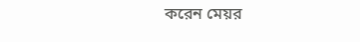করেন মেয়র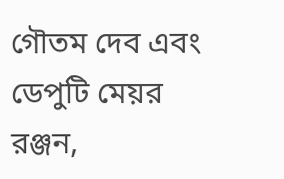গৌতম দেব এবং ডেপুটি মেয়র রঞ্জন,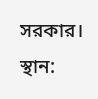সরকার।
স্থান: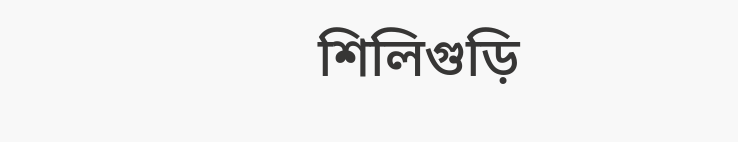শিলিগুড়ি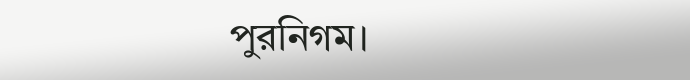পুরনিগম।